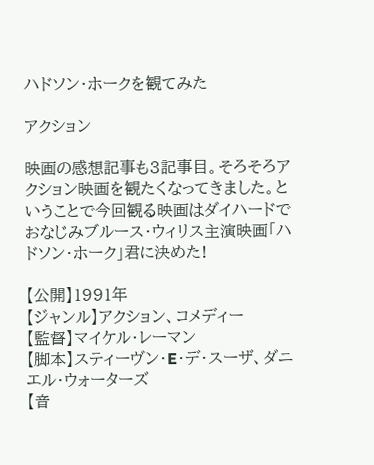ハドソン・ホークを観てみた

アクション

映画の感想記事も3記事目。そろそろアクション映画を観たくなってきました。ということで今回観る映画はダイハードでおなじみブルース・ウィリス主演映画「ハドソン・ホーク」君に決めた!

【公開】1991年
【ジャンル】アクション、コメディー
【監督】マイケル・レーマン
【脚本】スティーヴン・E・デ・スーザ、ダニエル・ウォーターズ
【音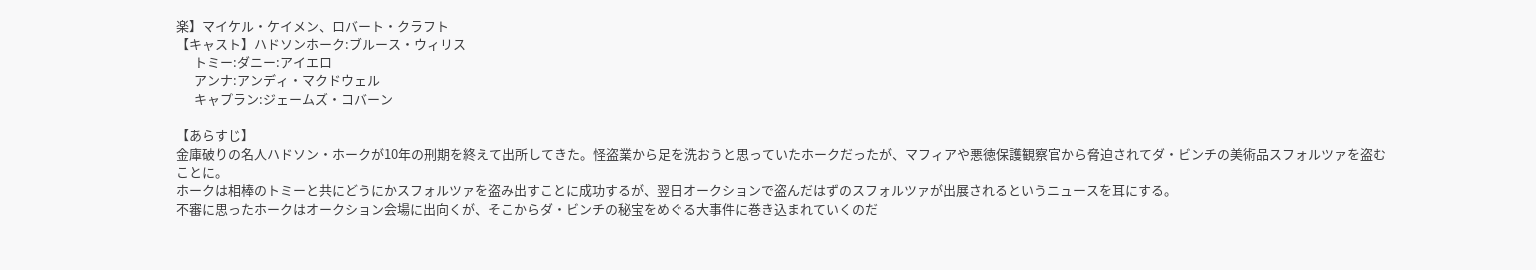楽】マイケル・ケイメン、ロバート・クラフト
【キャスト】ハドソンホーク:ブルース・ウィリス
      トミー:ダニー:アイエロ
      アンナ:アンディ・マクドウェル
      キャプラン:ジェームズ・コバーン

【あらすじ】
金庫破りの名人ハドソン・ホークが10年の刑期を終えて出所してきた。怪盗業から足を洗おうと思っていたホークだったが、マフィアや悪徳保護観察官から脅迫されてダ・ビンチの美術品スフォルツァを盗むことに。
ホークは相棒のトミーと共にどうにかスフォルツァを盗み出すことに成功するが、翌日オークションで盗んだはずのスフォルツァが出展されるというニュースを耳にする。
不審に思ったホークはオークション会場に出向くが、そこからダ・ビンチの秘宝をめぐる大事件に巻き込まれていくのだ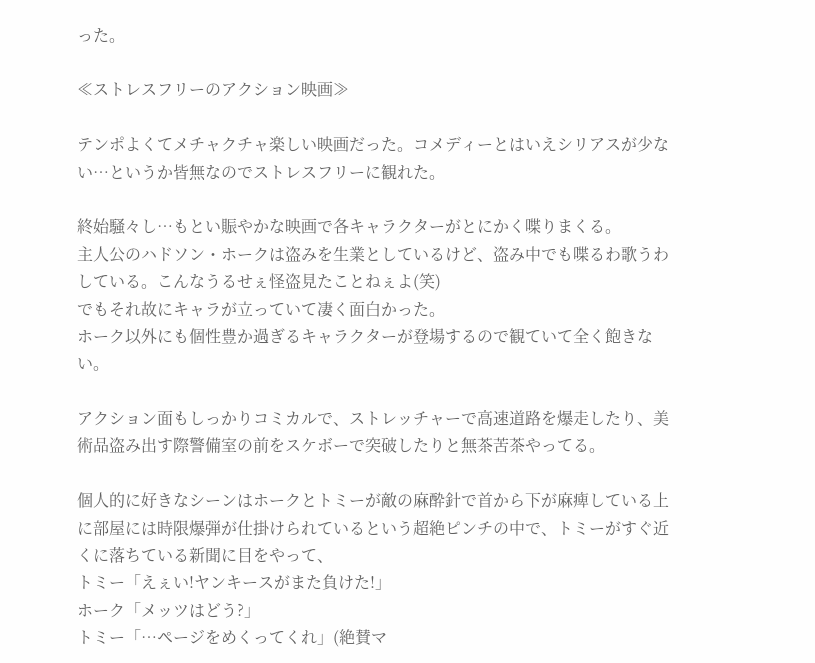った。

≪ストレスフリーのアクション映画≫

テンポよくてメチャクチャ楽しい映画だった。コメディーとはいえシリアスが少ない…というか皆無なのでストレスフリーに観れた。

終始騒々し…もとい賑やかな映画で各キャラクターがとにかく喋りまくる。
主人公のハドソン・ホークは盗みを生業としているけど、盗み中でも喋るわ歌うわしている。こんなうるせぇ怪盗見たことねぇよ(笑)
でもそれ故にキャラが立っていて凄く面白かった。
ホーク以外にも個性豊か過ぎるキャラクターが登場するので観ていて全く飽きない。

アクション面もしっかりコミカルで、ストレッチャーで高速道路を爆走したり、美術品盗み出す際警備室の前をスケボーで突破したりと無茶苦茶やってる。

個人的に好きなシーンはホークとトミーが敵の麻酔針で首から下が麻痺している上に部屋には時限爆弾が仕掛けられているという超絶ピンチの中で、トミーがすぐ近くに落ちている新聞に目をやって、
トミー「えぇい!ヤンキースがまた負けた!」
ホーク「メッツはどう?」
トミー「…ページをめくってくれ」(絶賛マ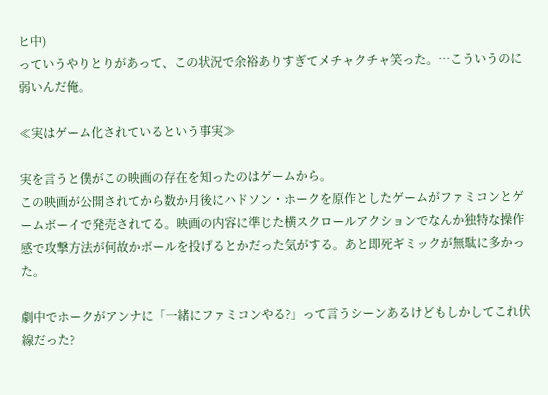ヒ中)
っていうやりとりがあって、この状況で余裕ありすぎてメチャクチャ笑った。…こういうのに弱いんだ俺。

≪実はゲーム化されているという事実≫

実を言うと僕がこの映画の存在を知ったのはゲームから。
この映画が公開されてから数か月後にハドソン・ホークを原作としたゲームがファミコンとゲームボーイで発売されてる。映画の内容に準じた横スクロールアクションでなんか独特な操作感で攻撃方法が何故かボールを投げるとかだった気がする。あと即死ギミックが無駄に多かった。

劇中でホークがアンナに「一緒にファミコンやる?」って言うシーンあるけどもしかしてこれ伏線だった?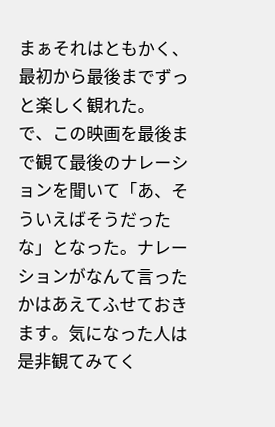まぁそれはともかく、最初から最後までずっと楽しく観れた。
で、この映画を最後まで観て最後のナレーションを聞いて「あ、そういえばそうだったな」となった。ナレーションがなんて言ったかはあえてふせておきます。気になった人は是非観てみてく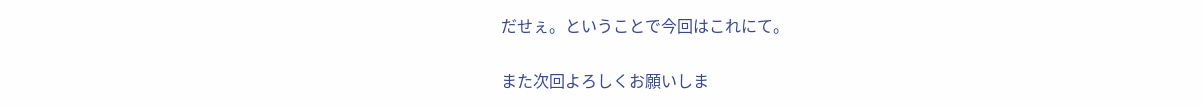だせぇ。ということで今回はこれにて。

また次回よろしくお願いしま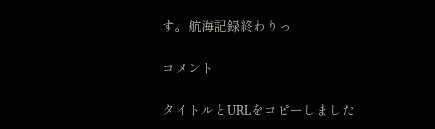す。航海記録終わりっ

コメント

タイトルとURLをコピーしました